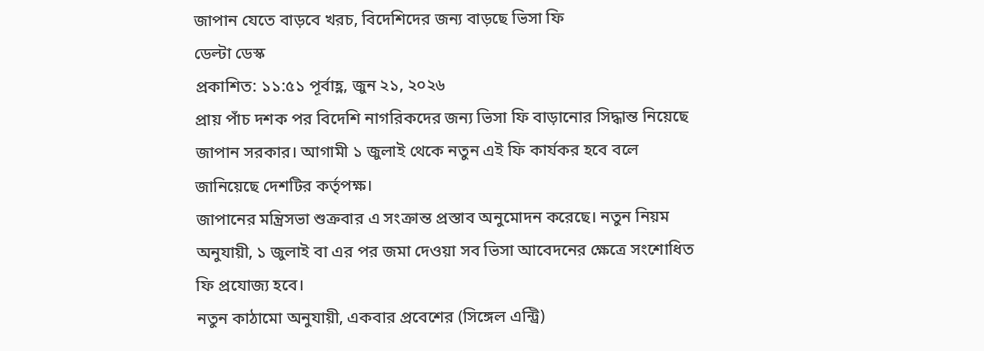জাপান যেতে বাড়বে খরচ, বিদেশিদের জন্য বাড়ছে ভিসা ফি
ডেল্টা ডেস্ক
প্রকাশিত: ১১:৫১ পূর্বাহ্ণ, জুন ২১, ২০২৬
প্রায় পাঁচ দশক পর বিদেশি নাগরিকদের জন্য ভিসা ফি বাড়ানোর সিদ্ধান্ত নিয়েছে জাপান সরকার। আগামী ১ জুলাই থেকে নতুন এই ফি কার্যকর হবে বলে জানিয়েছে দেশটির কর্তৃপক্ষ।
জাপানের মন্ত্রিসভা শুক্রবার এ সংক্রান্ত প্রস্তাব অনুমোদন করেছে। নতুন নিয়ম অনুযায়ী, ১ জুলাই বা এর পর জমা দেওয়া সব ভিসা আবেদনের ক্ষেত্রে সংশোধিত ফি প্রযোজ্য হবে।
নতুন কাঠামো অনুযায়ী, একবার প্রবেশের (সিঙ্গেল এন্ট্রি)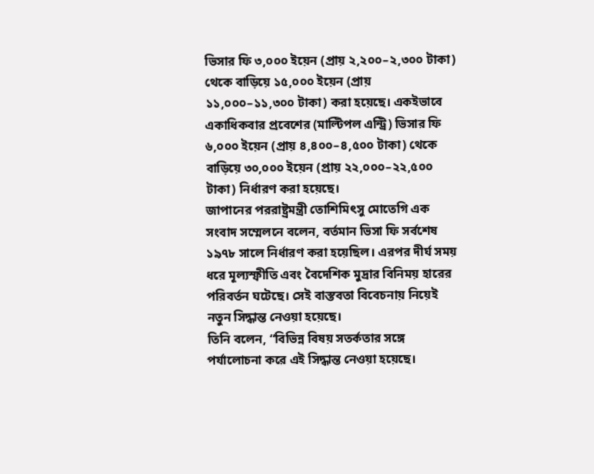ভিসার ফি ৩,০০০ ইয়েন (প্রায় ২,২০০–২,৩০০ টাকা) থেকে বাড়িয়ে ১৫,০০০ ইয়েন (প্রায় ১১,০০০–১১,৩০০ টাকা) করা হয়েছে। একইভাবে একাধিকবার প্রবেশের (মাল্টিপল এন্ট্রি) ভিসার ফি ৬,০০০ ইয়েন (প্রায় ৪,৪০০–৪,৫০০ টাকা) থেকে বাড়িয়ে ৩০,০০০ ইয়েন (প্রায় ২২,০০০–২২,৫০০ টাকা) নির্ধারণ করা হয়েছে।
জাপানের পররাষ্ট্রমন্ত্রী তোশিমিৎসু মোতেগি এক সংবাদ সম্মেলনে বলেন, বর্তমান ভিসা ফি সর্বশেষ ১৯৭৮ সালে নির্ধারণ করা হয়েছিল। এরপর দীর্ঘ সময় ধরে মূল্যস্ফীতি এবং বৈদেশিক মুদ্রার বিনিময় হারের পরিবর্তন ঘটেছে। সেই বাস্তবতা বিবেচনায় নিয়েই নতুন সিদ্ধান্ত নেওয়া হয়েছে।
তিনি বলেন, “বিভিন্ন বিষয় সতর্কতার সঙ্গে পর্যালোচনা করে এই সিদ্ধান্ত নেওয়া হয়েছে।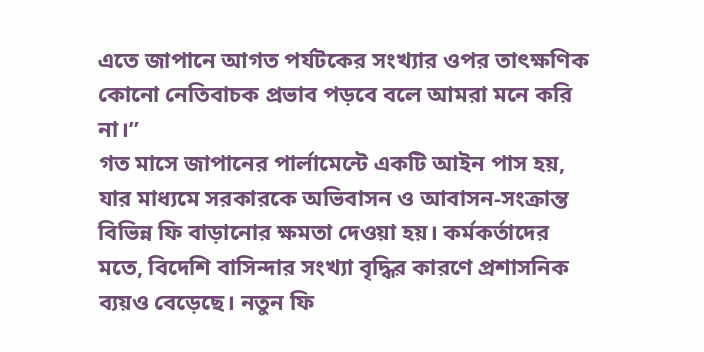এতে জাপানে আগত পর্যটকের সংখ্যার ওপর তাৎক্ষণিক কোনো নেতিবাচক প্রভাব পড়বে বলে আমরা মনে করি না।”
গত মাসে জাপানের পার্লামেন্টে একটি আইন পাস হয়, যার মাধ্যমে সরকারকে অভিবাসন ও আবাসন-সংক্রান্ত বিভিন্ন ফি বাড়ানোর ক্ষমতা দেওয়া হয়। কর্মকর্তাদের মতে, বিদেশি বাসিন্দার সংখ্যা বৃদ্ধির কারণে প্রশাসনিক ব্যয়ও বেড়েছে। নতুন ফি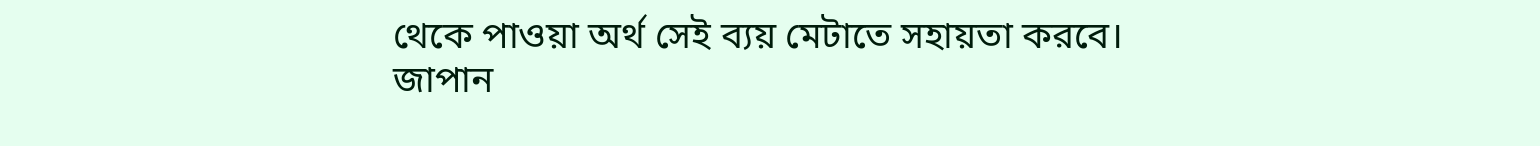থেকে পাওয়া অর্থ সেই ব্যয় মেটাতে সহায়তা করবে।
জাপান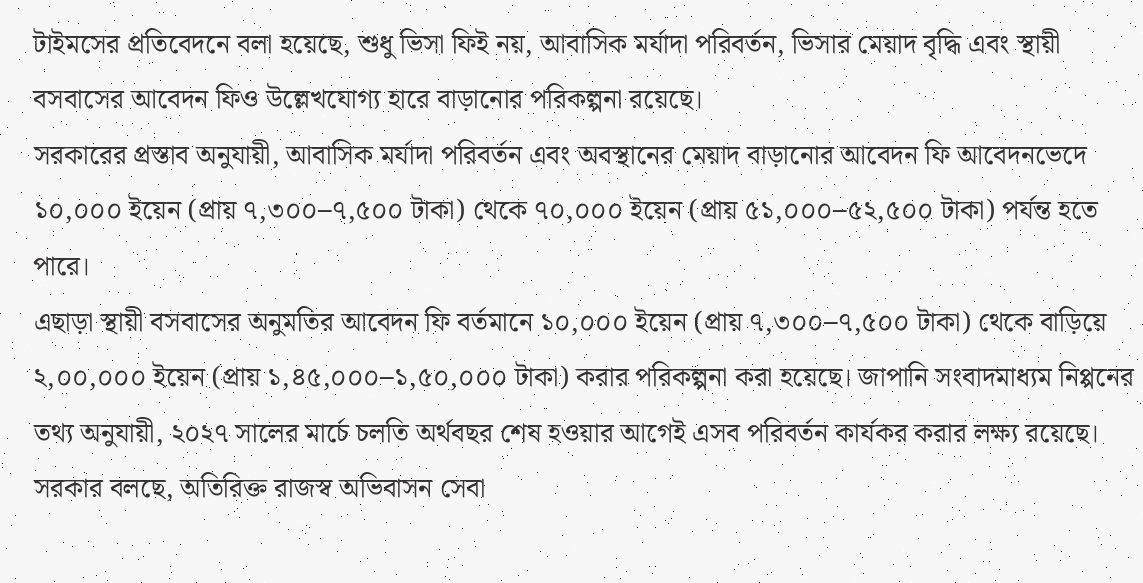টাইমসের প্রতিবেদনে বলা হয়েছে, শুধু ভিসা ফিই নয়, আবাসিক মর্যাদা পরিবর্তন, ভিসার মেয়াদ বৃদ্ধি এবং স্থায়ী বসবাসের আবেদন ফিও উল্লেখযোগ্য হারে বাড়ানোর পরিকল্পনা রয়েছে।
সরকারের প্রস্তাব অনুযায়ী, আবাসিক মর্যাদা পরিবর্তন এবং অবস্থানের মেয়াদ বাড়ানোর আবেদন ফি আবেদনভেদে ১০,০০০ ইয়েন (প্রায় ৭,৩০০–৭,৫০০ টাকা) থেকে ৭০,০০০ ইয়েন (প্রায় ৫১,০০০–৫২,৫০০ টাকা) পর্যন্ত হতে পারে।
এছাড়া স্থায়ী বসবাসের অনুমতির আবেদন ফি বর্তমানে ১০,০০০ ইয়েন (প্রায় ৭,৩০০–৭,৫০০ টাকা) থেকে বাড়িয়ে ২,০০,০০০ ইয়েন (প্রায় ১,৪৫,০০০–১,৫০,০০০ টাকা) করার পরিকল্পনা করা হয়েছে। জাপানি সংবাদমাধ্যম নিপ্পনের তথ্য অনুযায়ী, ২০২৭ সালের মার্চে চলতি অর্থবছর শেষ হওয়ার আগেই এসব পরিবর্তন কার্যকর করার লক্ষ্য রয়েছে।
সরকার বলছে, অতিরিক্ত রাজস্ব অভিবাসন সেবা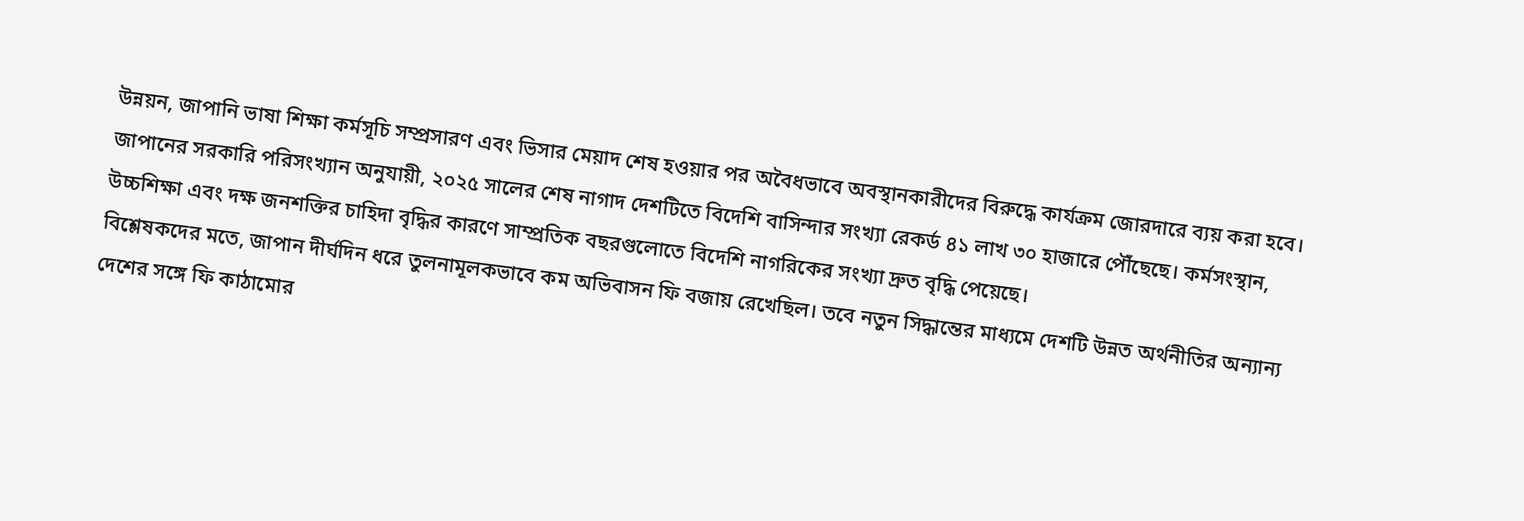উন্নয়ন, জাপানি ভাষা শিক্ষা কর্মসূচি সম্প্রসারণ এবং ভিসার মেয়াদ শেষ হওয়ার পর অবৈধভাবে অবস্থানকারীদের বিরুদ্ধে কার্যক্রম জোরদারে ব্যয় করা হবে।
জাপানের সরকারি পরিসংখ্যান অনুযায়ী, ২০২৫ সালের শেষ নাগাদ দেশটিতে বিদেশি বাসিন্দার সংখ্যা রেকর্ড ৪১ লাখ ৩০ হাজারে পৌঁছেছে। কর্মসংস্থান, উচ্চশিক্ষা এবং দক্ষ জনশক্তির চাহিদা বৃদ্ধির কারণে সাম্প্রতিক বছরগুলোতে বিদেশি নাগরিকের সংখ্যা দ্রুত বৃদ্ধি পেয়েছে।
বিশ্লেষকদের মতে, জাপান দীর্ঘদিন ধরে তুলনামূলকভাবে কম অভিবাসন ফি বজায় রেখেছিল। তবে নতুন সিদ্ধান্তের মাধ্যমে দেশটি উন্নত অর্থনীতির অন্যান্য দেশের সঙ্গে ফি কাঠামোর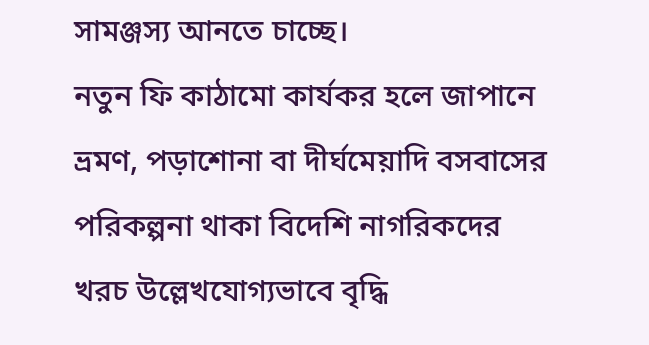সামঞ্জস্য আনতে চাচ্ছে।
নতুন ফি কাঠামো কার্যকর হলে জাপানে ভ্রমণ, পড়াশোনা বা দীর্ঘমেয়াদি বসবাসের পরিকল্পনা থাকা বিদেশি নাগরিকদের খরচ উল্লেখযোগ্যভাবে বৃদ্ধি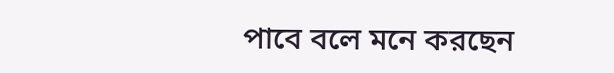পাবে বলে মনে করছেন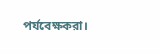পর্যবেক্ষকরা।